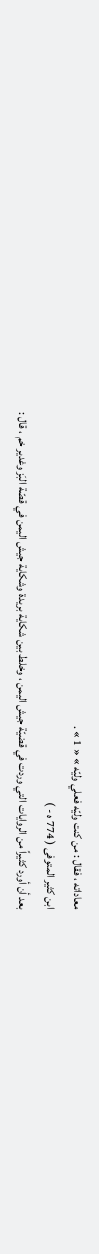معاداته ، فقال : من كنت وليّه فعلي وليّه » « 1 » .
ابن كثير المتوفى ( 774 ه - )
بعد أن أورد كثيراً من الروايات التي وردت في قضيّة جيش اليمن ، وخلط بين شكاية بريدة وشكاية جيش اليمن في قصّة البَز وغدير خم ، قال :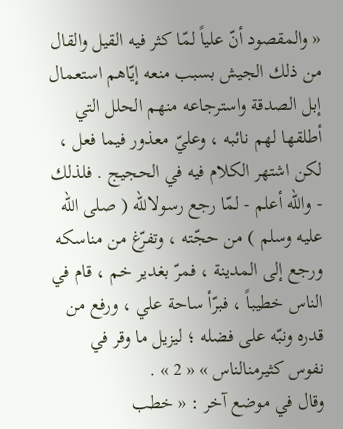« والمقصود أنّ علياً لمّا كثر فيه القيل والقال من ذلك الجيش بسبب منعه إيّاهم استعمال إبل الصدقة واسترجاعه منهم الحلل التي أطلقها لهم نائبه ، وعليّ معذور فيما فعل ، لكن اشتهر الكلام فيه في الحجيج . فلذلك - واللّه أعلم - لمّا رجع رسولاللّه ( صلى اللّه عليه وسلم ) من حجّته ، وتفرّغ من مناسكه ورجع إلى المدينة ، فمرّ بغدير خم ، قام في الناس خطيباً ، فبرّأ ساحة علي ، ورفع من قدره ونبّه على فضله ؛ ليزيل ما وقر في نفوس كثيرمنالناس » « 2 » .
وقال في موضع آخر : « خطب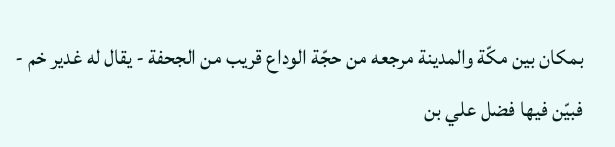بمكان بين مكّة والمدينة مرجعه من حجّة الوداع قريب من الجحفة - يقال له غدير خم - فبيّن فيها فضل علي بن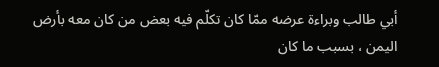أبي طالب وبراءة عرضه ممّا كان تكلّم فيه بعض من كان معه بأرض اليمن ، بسبب ما كان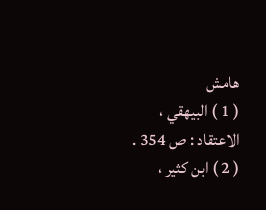هامش
( 1 ) البيهقي ، الاعتقاد : ص 354 .
( 2 ) ابن كثير ،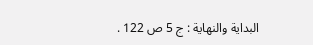البداية والنهاية : ج 5 ص 122 .